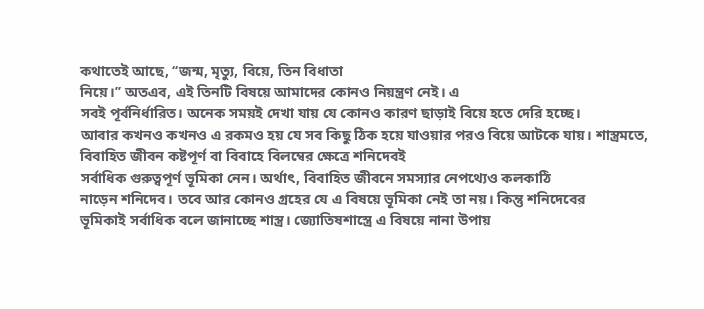কথাতেই আছে, ‘‘জন্ম, মৃত্যু, বিয়ে, তিন বিধাতা
নিয়ে।’’ অতএব, এই তিনটি বিষয়ে আমাদের কোনও নিয়ন্ত্রণ নেই। এ
সবই পূর্বনির্ধারিত। অনেক সময়ই দেখা যায় যে কোনও কারণ ছাড়াই বিয়ে হতে দেরি হচ্ছে।
আবার কখনও কখনও এ রকমও হয় যে সব কিছু ঠিক হয়ে যাওয়ার পরও বিয়ে আটকে যায়। শাস্ত্রমতে,
বিবাহিত জীবন কষ্টপূর্ণ বা বিবাহে বিলম্বের ক্ষেত্রে শনিদেবই
সর্বাধিক গুরুত্বপূর্ণ ভূমিকা নেন। অর্থাৎ, বিবাহিত জীবনে সমস্যার নেপথ্যেও কলকাঠি
নাড়েন শনিদেব। তবে আর কোনও গ্রহের যে এ বিষয়ে ভূমিকা নেই তা নয়। কিন্তু শনিদেবের
ভূমিকাই সর্বাধিক বলে জানাচ্ছে শাস্ত্র। জ্যোতিষশাস্ত্রে এ বিষয়ে নানা উপায়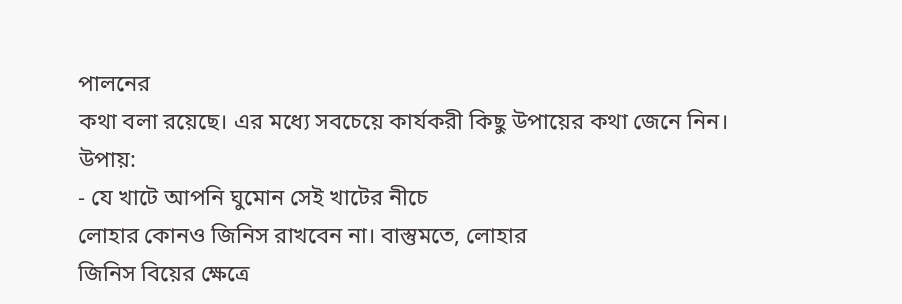পালনের
কথা বলা রয়েছে। এর মধ্যে সবচেয়ে কার্যকরী কিছু উপায়ের কথা জেনে নিন।
উপায়:
- যে খাটে আপনি ঘুমোন সেই খাটের নীচে
লোহার কোনও জিনিস রাখবেন না। বাস্তুমতে, লোহার
জিনিস বিয়ের ক্ষেত্রে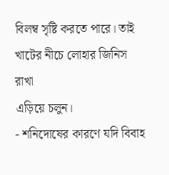বিলম্ব সৃষ্টি করতে পারে। তাই খাটের নীচে লোহার জিনিস রাখা
এড়িয়ে চলুন।
- শনিদোষের কারণে যদি বিবাহ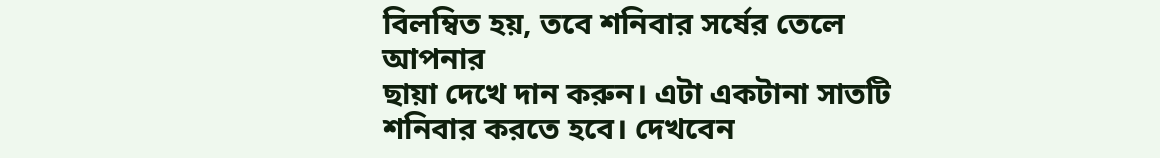বিলম্বিত হয়, তবে শনিবার সর্ষের তেলে আপনার
ছায়া দেখে দান করুন। এটা একটানা সাতটি শনিবার করতে হবে। দেখবেন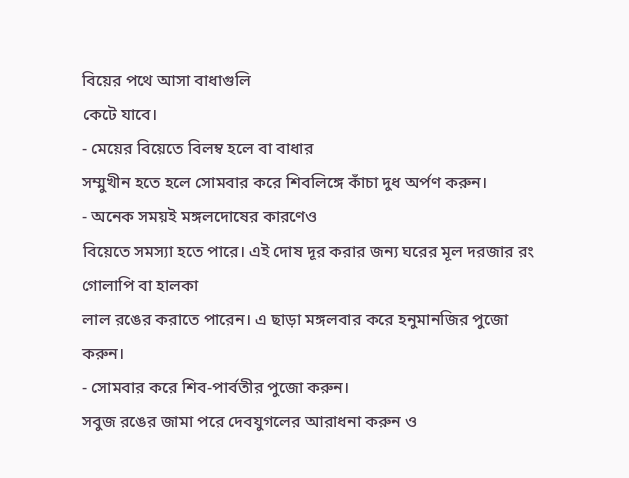বিয়ের পথে আসা বাধাগুলি
কেটে যাবে।
- মেয়ের বিয়েতে বিলম্ব হলে বা বাধার
সম্মুখীন হতে হলে সোমবার করে শিবলিঙ্গে কাঁচা দুধ অর্পণ করুন।
- অনেক সময়ই মঙ্গলদোষের কারণেও
বিয়েতে সমস্যা হতে পারে। এই দোষ দূর করার জন্য ঘরের মূল দরজার রং গোলাপি বা হালকা
লাল রঙের করাতে পারেন। এ ছাড়া মঙ্গলবার করে হনুমানজির পুজো করুন।
- সোমবার করে শিব-পার্বতীর পুজো করুন।
সবুজ রঙের জামা পরে দেবযুগলের আরাধনা করুন ও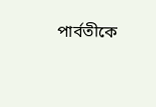পার্বতীকে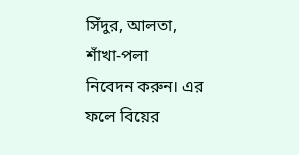সিঁদুর, আলতা, শাঁখা-পলা
নিবেদন করুন। এর ফলে বিয়ের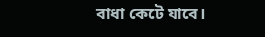বাধা কেটে যাবে।